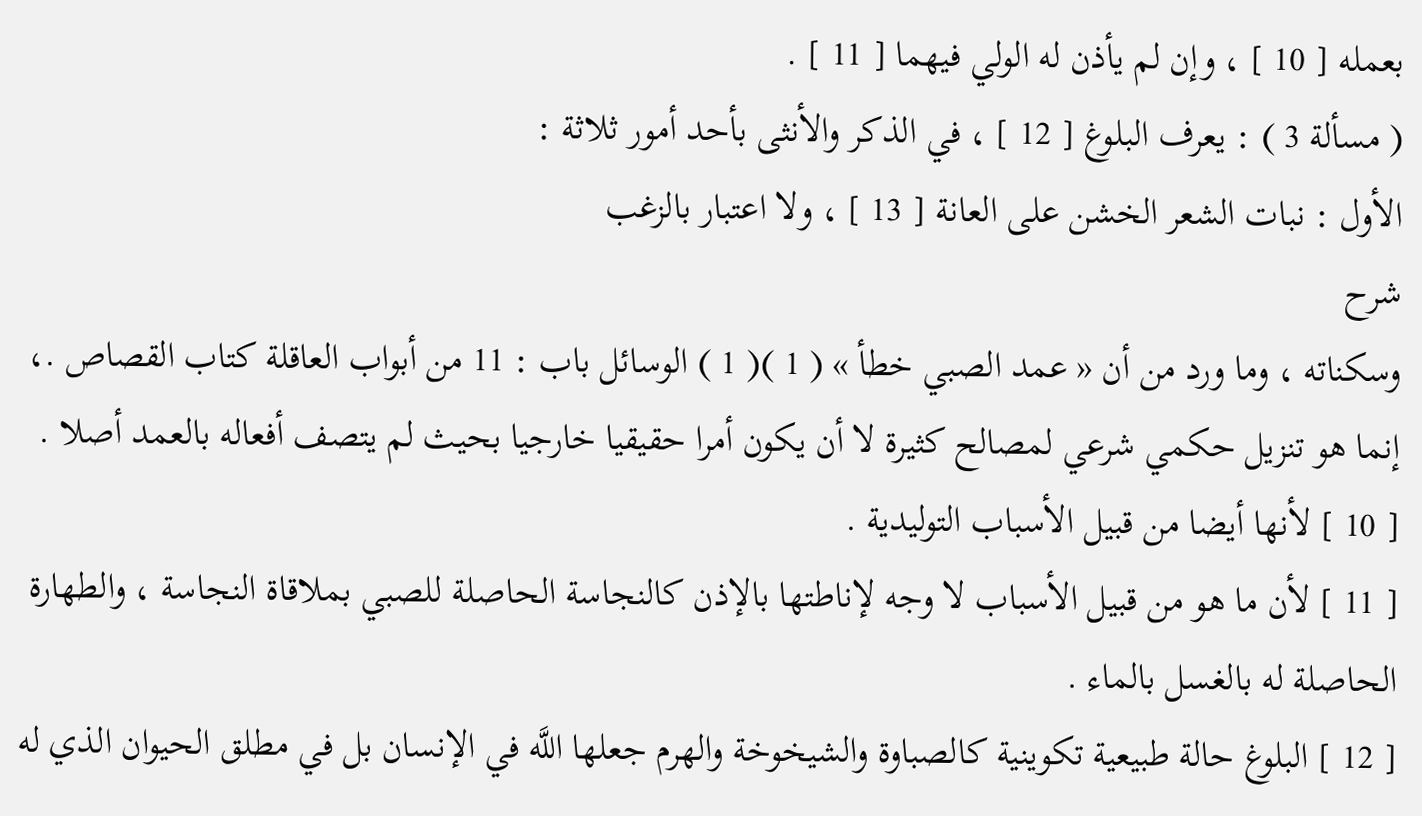بعمله [ 10 ] ، وإن لم يأذن له الولي فيهما [ 11 ] .
( مسألة 3 ) : يعرف البلوغ [ 12 ] ، في الذكر والأنثى بأحد أمور ثلاثة :
الأول : نبات الشعر الخشن على العانة [ 13 ] ، ولا اعتبار بالزغب
شرح
وسكناته ، وما ورد من أن « عمد الصبي خطأ » ( 1 )( 1 ) الوسائل باب : 11 من أبواب العاقلة كتاب القصاص .، إنما هو تنزيل حكمي شرعي لمصالح كثيرة لا أن يكون أمرا حقيقيا خارجيا بحيث لم يتصف أفعاله بالعمد أصلا .
[ 10 ] لأنها أيضا من قبيل الأسباب التوليدية .
[ 11 ] لأن ما هو من قبيل الأسباب لا وجه لإناطتها بالإذن كالنجاسة الحاصلة للصبي بملاقاة النجاسة ، والطهارة الحاصلة له بالغسل بالماء .
[ 12 ] البلوغ حالة طبيعية تكوينية كالصباوة والشيخوخة والهرم جعلها اللَّه في الإنسان بل في مطلق الحيوان الذي له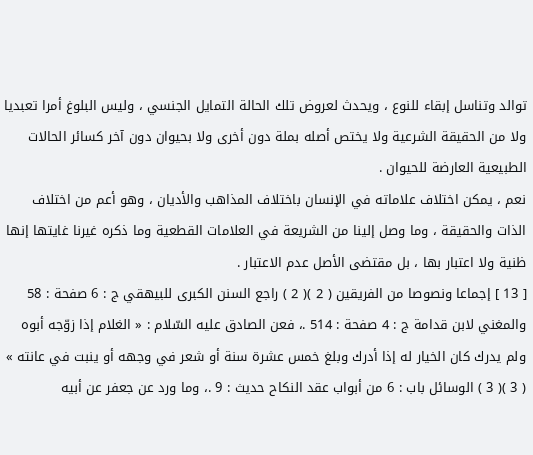توالد وتناسل إبقاء للنوع ، ويحدث لعروض تلك الحالة التمايل الجنسي ، وليس البلوغ أمرا تعبديا ولا من الحقيقة الشرعية ولا يختص أصله بملة دون أخرى ولا بحيوان دون آخر كسائر الحالات الطبيعية العارضة للحيوان .
نعم ، يمكن اختلاف علاماته في الإنسان باختلاف المذاهب والأديان ، وهو أعم من اختلاف الذات والحقيقة ، وما وصل إلينا من الشريعة في العلامات القطعية وما ذكره غيرنا غايتها إنها ظنية ولا اعتبار بها ، بل مقتضى الأصل عدم الاعتبار .
[ 13 ] إجماعا ونصوصا من الفريقين ( 2 )( 2 ) راجع السنن الكبرى للبيهقي ج : 6 صفحة : 58 والمغني لابن قدامة ج : 4 صفحة : 514 .، فعن الصادق عليه السّلام : « الغلام إذا زوّجه أبوه ولم يدرك كان الخيار له إذا أدرك وبلغ خمس عشرة سنة أو شعر في وجهه أو ينبت في عانته » ( 3 )( 3 ) الوسائل باب : 6 من أبواب عقد النكاح حديث : 9 .، وما ورد عن جعفر عن أبيه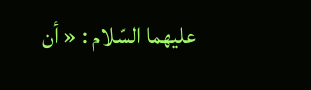عليهما السّلام : « أن